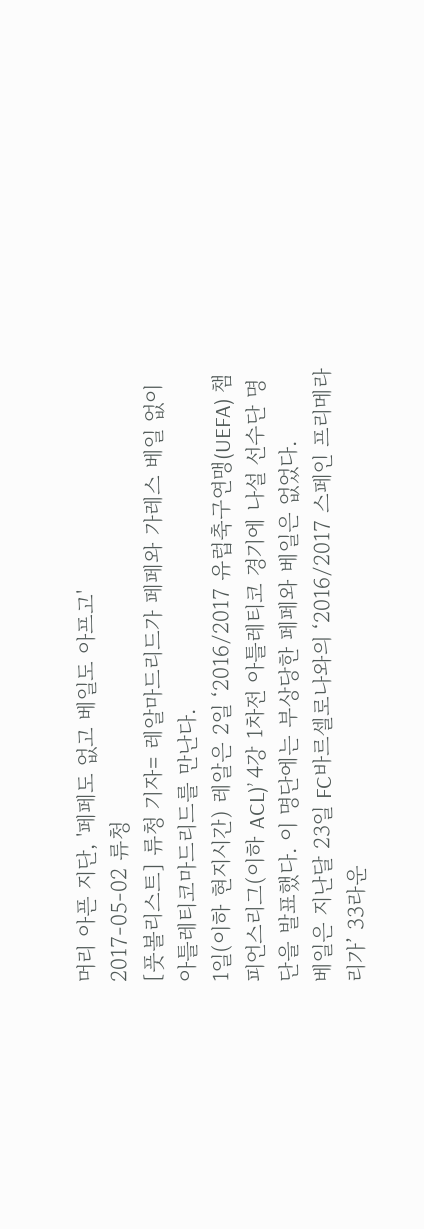머리 아픈 지단, '페페도 없고 베일도 아프고'
2017-05-02 류청
[풋볼리스트] 류청 기자= 레알마드리드가 페페와 가레스 베일 없이 아틀레티코마드리드를 만난다.
1일(이하 현지시간) 레알은 2일 ‘2016/2017 유럽축구연맹(UEFA) 챔피언스리그(이하 ACL)’ 4강 1차전 아틀레티코 경기에 나설 선수단 명단을 발표했다. 이 명단에는 부상당한 페페와 베일은 없었다.
베일은 지난달 23일 FC바르셀로나와의 ‘2016/2017 스페인 프리메라리가’ 33라운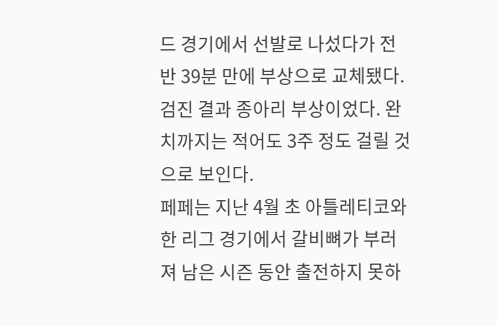드 경기에서 선발로 나섰다가 전반 39분 만에 부상으로 교체됐다. 검진 결과 종아리 부상이었다. 완치까지는 적어도 3주 정도 걸릴 것으로 보인다.
페페는 지난 4월 초 아틀레티코와 한 리그 경기에서 갈비뼈가 부러져 남은 시즌 동안 출전하지 못하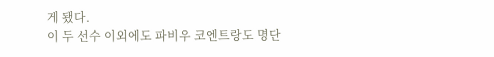게 됐다.
이 두 선수 이외에도 파비우 코엔트랑도 명단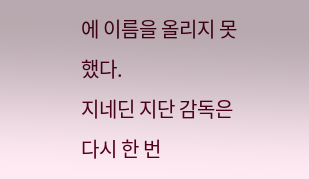에 이름을 올리지 못했다.
지네딘 지단 감독은 다시 한 번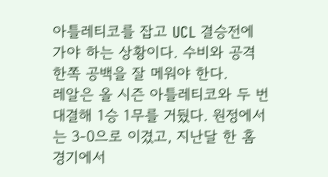아틀레티코를 잡고 UCL 결승전에 가야 하는 상황이다. 수비와 공격 한쪽 공백을 잘 메워야 한다.
레알은 올 시즌 아틀레티코와 두 번 대결해 1승 1무를 거뒀다. 원정에서는 3-0으로 이겼고, 지난달 한 홈 경기에서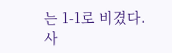는 1-1로 비겼다.
사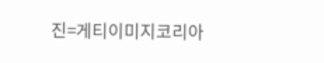진=게티이미지코리아